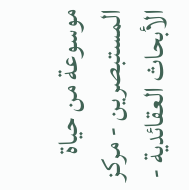موسوعة من حياة المستبصرين - مركز الأبحاث العقائدية -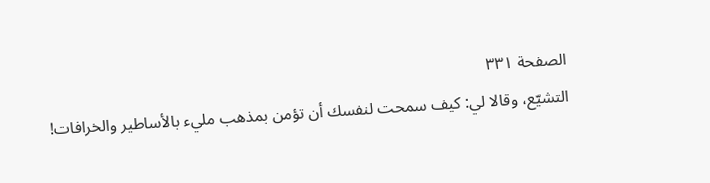الصفحة ٣٣١
التشيّع، وقالا لي: كيف سمحت لنفسك أن تؤمن بمذهب مليء بالأساطير والخرافات!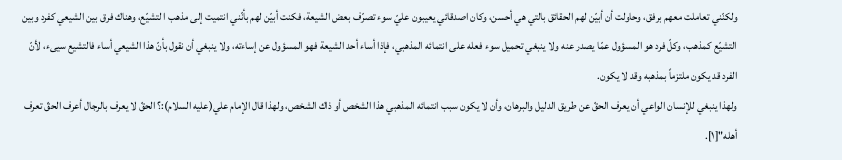ولكنّني تعاملت معهم برفق، وحاولت أن أبيّن لهم الحقائق بالتي هي أحسن، وكان اصدقائي يعيبون عليّ سوء تصرّف بعض الشيعة، فكنت أبيّن لهم بأنّني انتميت إلى مذهب ا لتشيّع، وهناك فرق بين الشيعي كفرد وبين التشيّع كمذهب، وكلّ فرد هو المسؤول عمّا يصدر عنه ولا ينبغي تحميل سوء فعله على انتمائه المذهبي، فإذا أساء أحد الشيعة فهو المسؤول عن إساءته، ولا ينبغي أن نقول بأنّ هذا الشيعي أساء فالتشيع سيىء، لأنّ الفرد قد يكون ملتزماً بمذهبه وقد لا يكون.
ولهذا ينبغي للإنسان الواعي أن يعرف الحقّ عن طريق الدليل والبرهان، وأن لا يكون سبب انتمائه المذهبي هذا الشخص أو ذاك الشخص، ولهذا قال الإمام علي(عليه السلام):؟ الحقّ لا يعرف بالرجال أعرف الحقّ تعرف أهله"[١].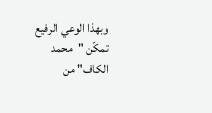وبهذا الوعي الرفيع تمكّن "محمد الكاف" من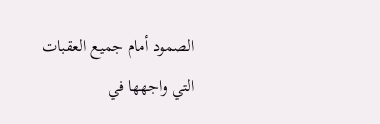الصمود أمام جميع العقبات التي واجهها في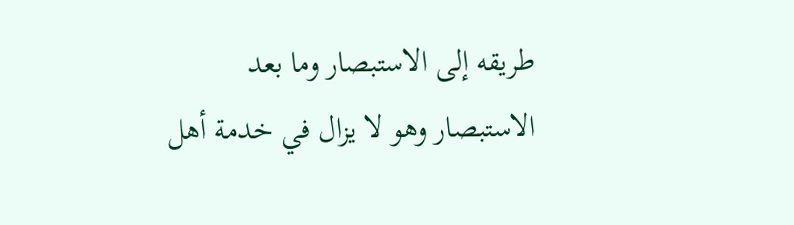طريقه إلى الاستبصار وما بعد الاستبصار وهو لا يزال في خدمة أهل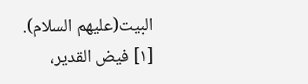البيت(عليهم السلام).
[١] فيض القدير،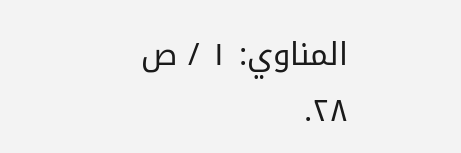المناوي: ١ / ص ٢٨.